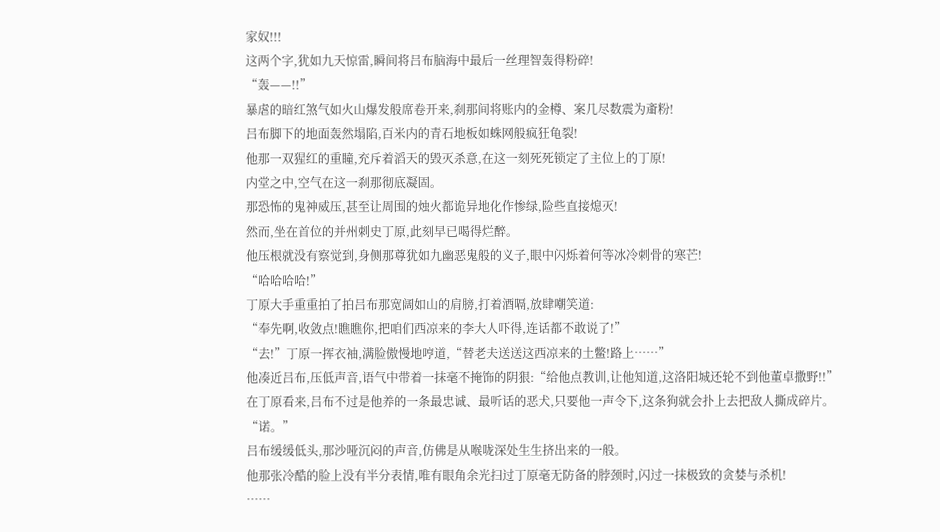家奴!!!
这两个字,犹如九天惊雷,瞬间将吕布脑海中最后一丝理智轰得粉碎!
“轰——!!”
暴虐的暗红煞气如火山爆发般席卷开来,刹那间将账内的金樽、案几尽数震为齑粉!
吕布脚下的地面轰然塌陷,百米内的青石地板如蛛网般疯狂龟裂!
他那一双猩红的重瞳,充斥着滔天的毁灭杀意,在这一刻死死锁定了主位上的丁原!
内堂之中,空气在这一刹那彻底凝固。
那恐怖的鬼神威压,甚至让周围的烛火都诡异地化作惨绿,险些直接熄灭!
然而,坐在首位的并州刺史丁原,此刻早已喝得烂醉。
他压根就没有察觉到,身侧那尊犹如九幽恶鬼般的义子,眼中闪烁着何等冰冷刺骨的寒芒!
“哈哈哈哈!”
丁原大手重重拍了拍吕布那宽阔如山的肩膀,打着酒嗝,放肆嘲笑道:
“奉先啊,收敛点!瞧瞧你,把咱们西凉来的李大人吓得,连话都不敢说了!”
“去!”丁原一挥衣袖,满脸傲慢地哼道,“替老夫送送这西凉来的土鳖!路上……”
他凑近吕布,压低声音,语气中带着一抹毫不掩饰的阴狠:“给他点教训,让他知道,这洛阳城还轮不到他董卓撒野!!”
在丁原看来,吕布不过是他养的一条最忠诚、最听话的恶犬,只要他一声令下,这条狗就会扑上去把敌人撕成碎片。
“诺。”
吕布缓缓低头,那沙哑沉闷的声音,仿佛是从喉咙深处生生挤出来的一般。
他那张冷酷的脸上没有半分表情,唯有眼角余光扫过丁原毫无防备的脖颈时,闪过一抹极致的贪婪与杀机!
……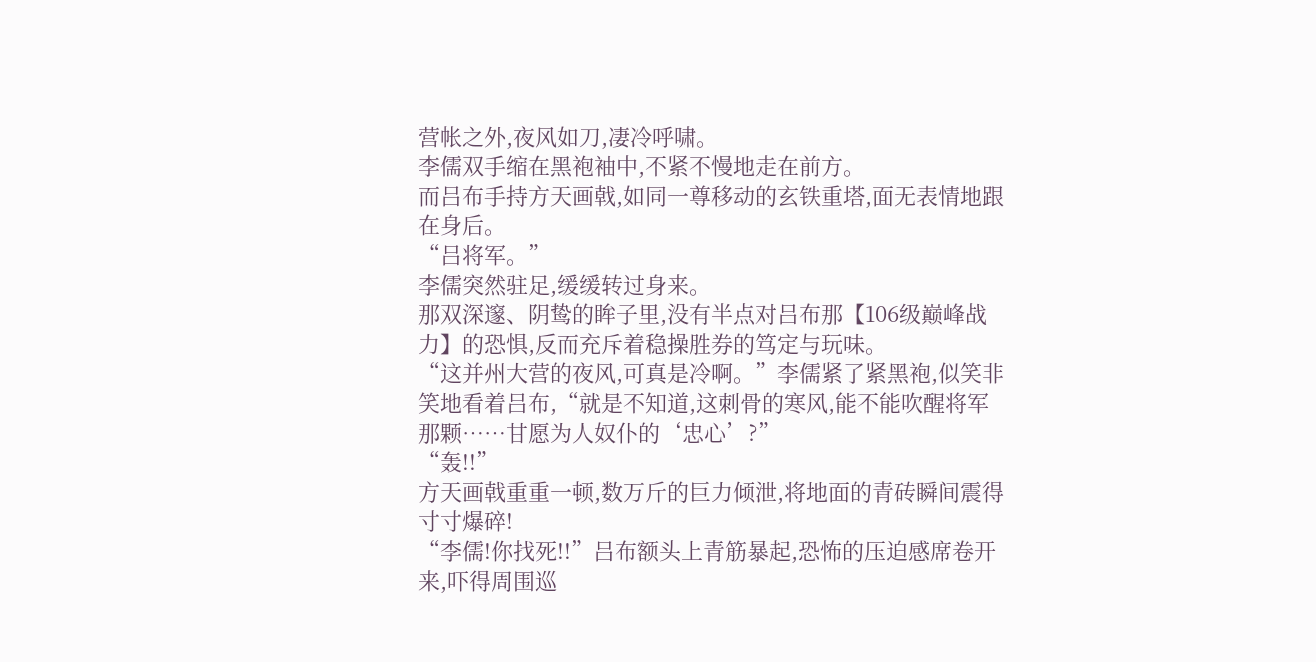营帐之外,夜风如刀,凄冷呼啸。
李儒双手缩在黑袍袖中,不紧不慢地走在前方。
而吕布手持方天画戟,如同一尊移动的玄铁重塔,面无表情地跟在身后。
“吕将军。”
李儒突然驻足,缓缓转过身来。
那双深邃、阴鸷的眸子里,没有半点对吕布那【106级巅峰战力】的恐惧,反而充斥着稳操胜券的笃定与玩味。
“这并州大营的夜风,可真是冷啊。”李儒紧了紧黑袍,似笑非笑地看着吕布,“就是不知道,这刺骨的寒风,能不能吹醒将军那颗……甘愿为人奴仆的‘忠心’?”
“轰!!”
方天画戟重重一顿,数万斤的巨力倾泄,将地面的青砖瞬间震得寸寸爆碎!
“李儒!你找死!!”吕布额头上青筋暴起,恐怖的压迫感席卷开来,吓得周围巡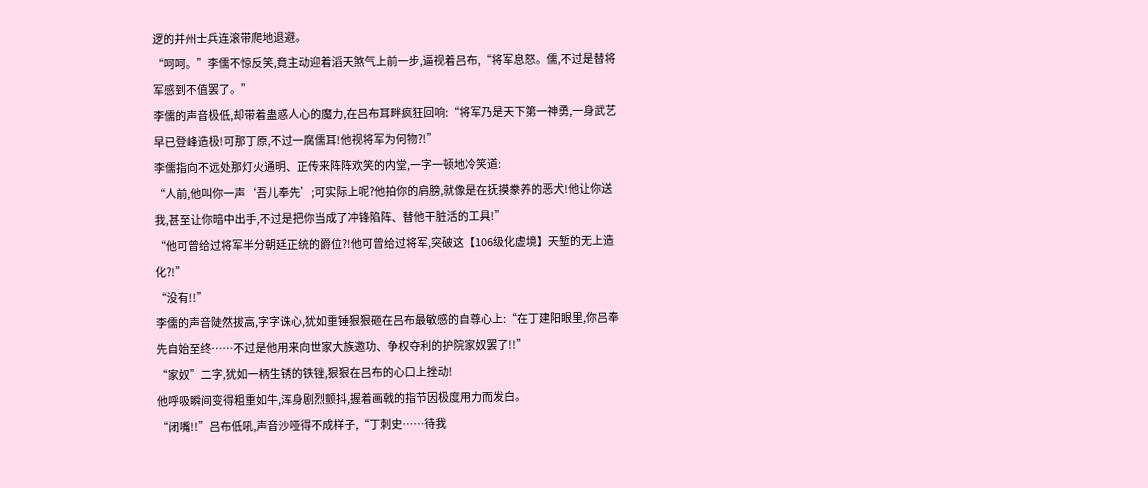逻的并州士兵连滚带爬地退避。
“呵呵。”李儒不惊反笑,竟主动迎着滔天煞气上前一步,逼视着吕布,“将军息怒。儒,不过是替将军感到不值罢了。”
李儒的声音极低,却带着蛊惑人心的魔力,在吕布耳畔疯狂回响:“将军乃是天下第一神勇,一身武艺早已登峰造极!可那丁原,不过一腐儒耳!他视将军为何物?!”
李儒指向不远处那灯火通明、正传来阵阵欢笑的内堂,一字一顿地冷笑道:
“人前,他叫你一声‘吾儿奉先’;可实际上呢?他拍你的肩膀,就像是在抚摸豢养的恶犬!他让你送我,甚至让你暗中出手,不过是把你当成了冲锋陷阵、替他干脏活的工具!”
“他可曾给过将军半分朝廷正统的爵位?!他可曾给过将军,突破这【106级化虚境】天堑的无上造化?!”
“没有!!”
李儒的声音陡然拔高,字字诛心,犹如重锤狠狠砸在吕布最敏感的自尊心上:“在丁建阳眼里,你吕奉先自始至终……不过是他用来向世家大族邀功、争权夺利的护院家奴罢了!!”
“家奴”二字,犹如一柄生锈的铁锉,狠狠在吕布的心口上挫动!
他呼吸瞬间变得粗重如牛,浑身剧烈颤抖,握着画戟的指节因极度用力而发白。
“闭嘴!!”吕布低吼,声音沙哑得不成样子,“丁刺史……待我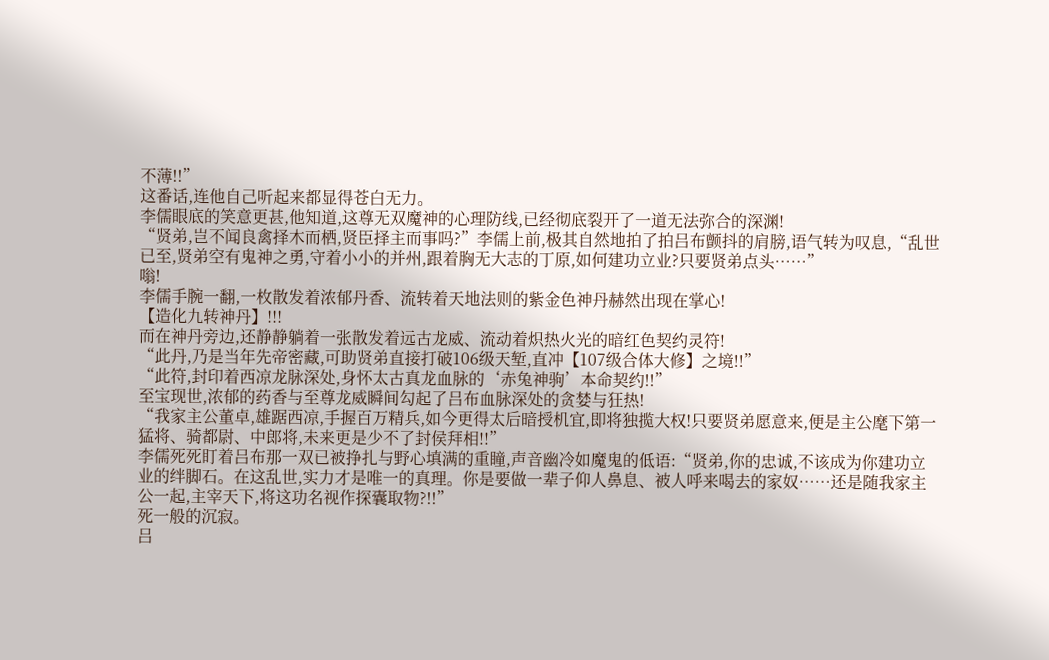不薄!!”
这番话,连他自己听起来都显得苍白无力。
李儒眼底的笑意更甚,他知道,这尊无双魔神的心理防线,已经彻底裂开了一道无法弥合的深渊!
“贤弟,岂不闻良禽择木而栖,贤臣择主而事吗?”李儒上前,极其自然地拍了拍吕布颤抖的肩膀,语气转为叹息,“乱世已至,贤弟空有鬼神之勇,守着小小的并州,跟着胸无大志的丁原,如何建功立业?只要贤弟点头……”
嗡!
李儒手腕一翻,一枚散发着浓郁丹香、流转着天地法则的紫金色神丹赫然出现在掌心!
【造化九转神丹】!!!
而在神丹旁边,还静静躺着一张散发着远古龙威、流动着炽热火光的暗红色契约灵符!
“此丹,乃是当年先帝密藏,可助贤弟直接打破106级天堑,直冲【107级合体大修】之境!!”
“此符,封印着西凉龙脉深处,身怀太古真龙血脉的‘赤兔神驹’本命契约!!”
至宝现世,浓郁的药香与至尊龙威瞬间勾起了吕布血脉深处的贪婪与狂热!
“我家主公董卓,雄踞西凉,手握百万精兵,如今更得太后暗授机宜,即将独揽大权!只要贤弟愿意来,便是主公麾下第一猛将、骑都尉、中郎将,未来更是少不了封侯拜相!!”
李儒死死盯着吕布那一双已被挣扎与野心填满的重瞳,声音幽冷如魔鬼的低语:“贤弟,你的忠诚,不该成为你建功立业的绊脚石。在这乱世,实力才是唯一的真理。你是要做一辈子仰人鼻息、被人呼来喝去的家奴……还是随我家主公一起,主宰天下,将这功名视作探囊取物?!!”
死一般的沉寂。
吕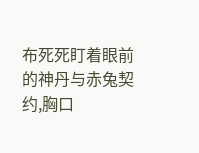布死死盯着眼前的神丹与赤兔契约,胸口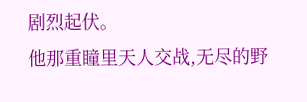剧烈起伏。
他那重瞳里天人交战,无尽的野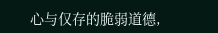心与仅存的脆弱道德,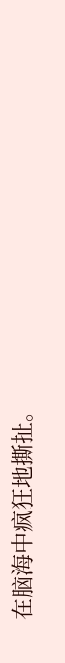在脑海中疯狂地撕扯。